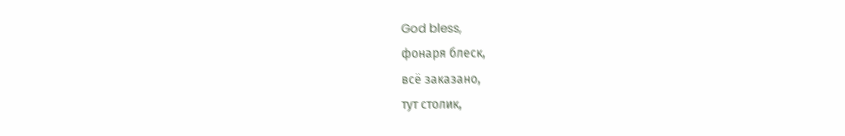God bless,
фонаря блеск,
всё заказано,
тут столик,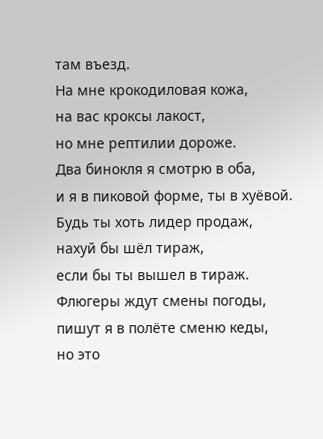там въезд.
На мне крокодиловая кожа,
на вас кроксы лакост,
но мне рептилии дороже.
Два бинокля я смотрю в оба,
и я в пиковой форме, ты в хуёвой.
Будь ты хоть лидер продаж,
нахуй бы шёл тираж,
если бы ты вышел в тираж.
Флюгеры ждут смены погоды,
пишут я в полёте сменю кеды,
но это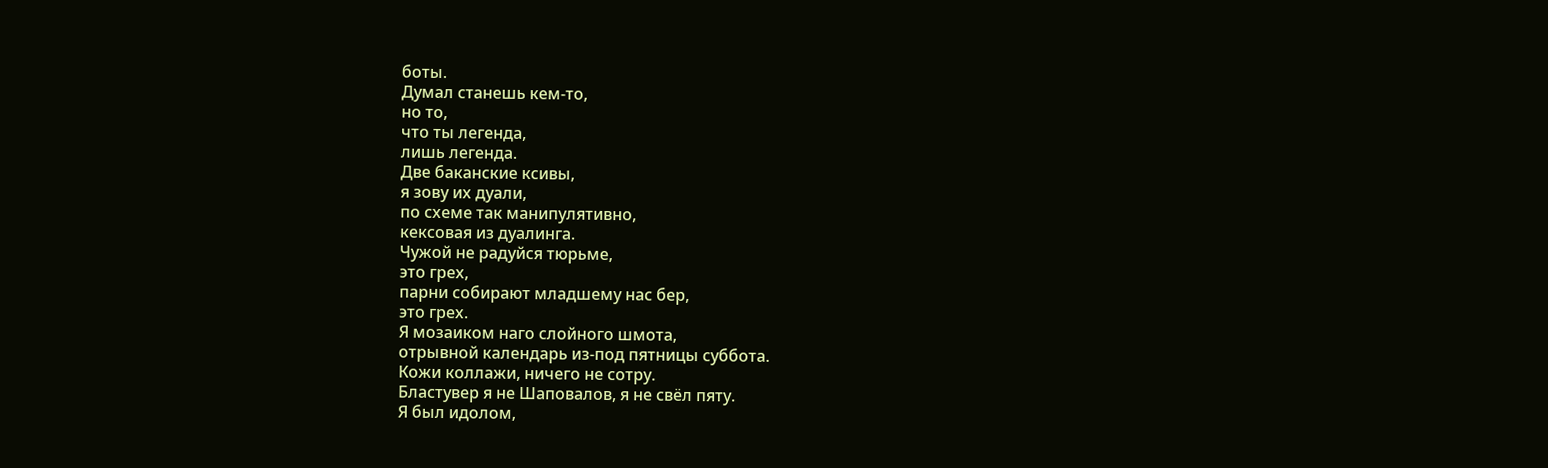боты.
Думал станешь кем-то,
но то,
что ты легенда,
лишь легенда.
Две баканские ксивы,
я зову их дуали,
по схеме так манипулятивно,
кексовая из дуалинга.
Чужой не радуйся тюрьме,
это грех,
парни собирают младшему нас бер,
это грех.
Я мозаиком наго слойного шмота,
отрывной календарь из-под пятницы суббота.
Кожи коллажи, ничего не сотру.
Бластувер я не Шаповалов, я не свёл пяту.
Я был идолом,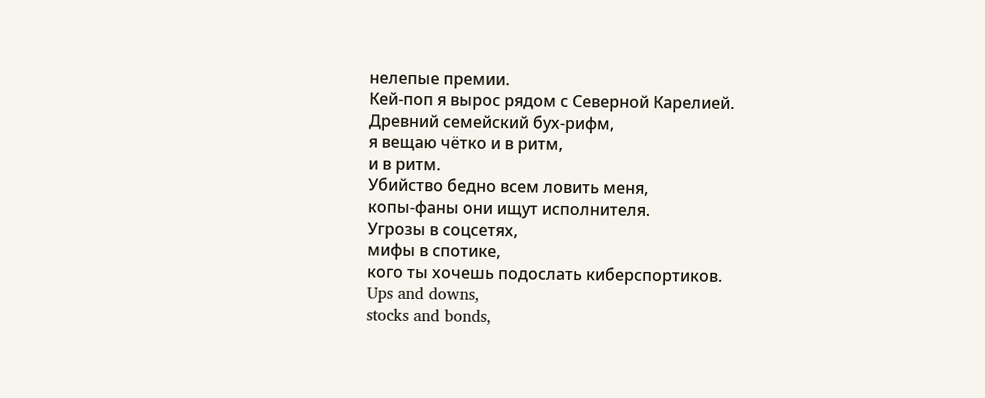нелепые премии.
Кей-поп я вырос рядом с Северной Карелией.
Древний семейский бух-рифм,
я вещаю чётко и в ритм,
и в ритм.
Убийство бедно всем ловить меня,
копы-фаны они ищут исполнителя.
Угрозы в соцсетях,
мифы в спотике,
кого ты хочешь подослать киберспортиков.
Ups and downs,
stocks and bonds,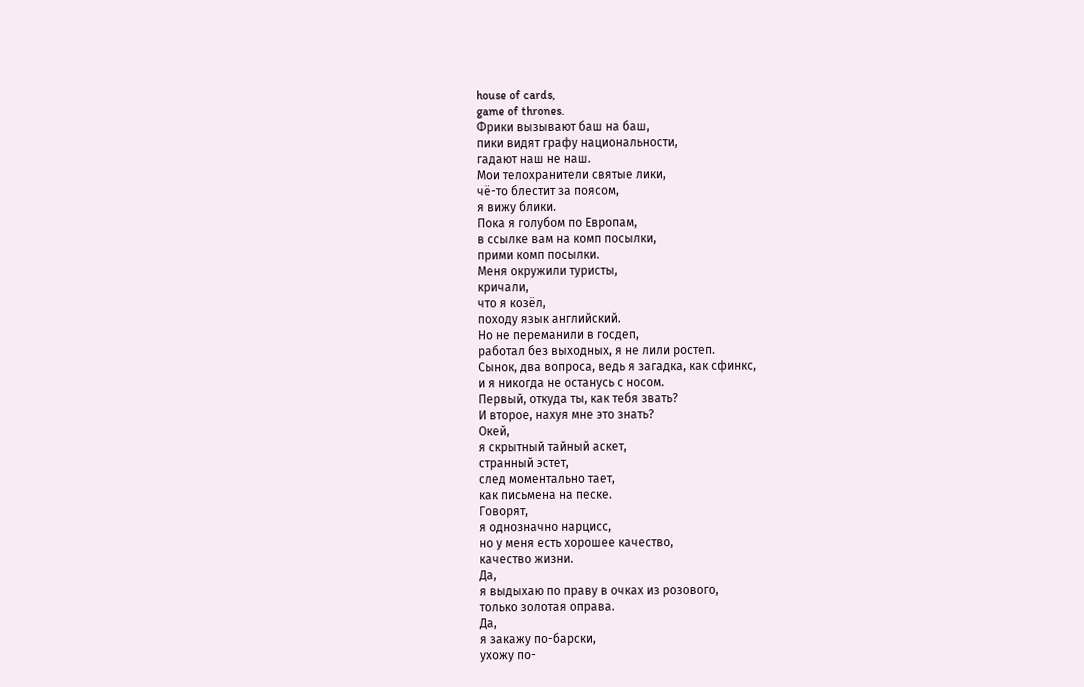house of cards,
game of thrones.
Фрики вызывают баш на баш,
пики видят графу национальности,
гадают наш не наш.
Мои телохранители святые лики,
чё-то блестит за поясом,
я вижу блики.
Пока я голубом по Европам,
в ссылке вам на комп посылки,
прими комп посылки.
Меня окружили туристы,
кричали,
что я козёл,
походу язык английский.
Но не переманили в госдеп,
работал без выходных, я не лили ростеп.
Сынок, два вопроса, ведь я загадка, как сфинкс,
и я никогда не останусь с носом.
Первый, откуда ты, как тебя звать?
И второе, нахуя мне это знать?
Окей,
я скрытный тайный аскет,
странный эстет,
след моментально тает,
как письмена на песке.
Говорят,
я однозначно нарцисс,
но у меня есть хорошее качество,
качество жизни.
Да,
я выдыхаю по праву в очках из розового,
только золотая оправа.
Да,
я закажу по-барски,
ухожу по-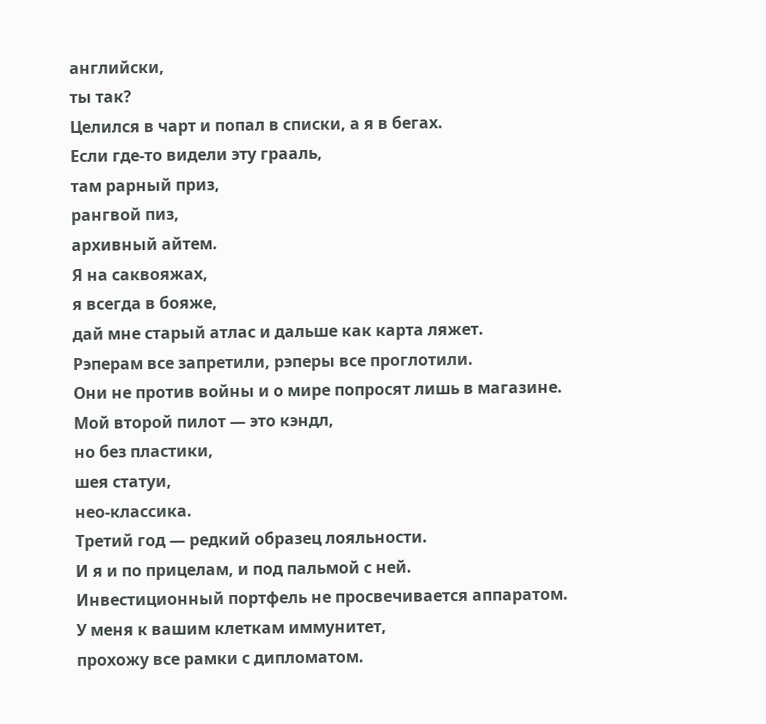английски,
ты так?
Целился в чарт и попал в списки, а я в бегах.
Если где-то видели эту грааль,
там рарный приз,
рангвой пиз,
архивный айтем.
Я на саквояжах,
я всегда в бояже,
дай мне старый атлас и дальше как карта ляжет.
Рэперам все запретили, рэперы все проглотили.
Они не против войны и о мире попросят лишь в магазине.
Мой второй пилот — это кэндл,
но без пластики,
шея статуи,
нео-классика.
Третий год — редкий образец лояльности.
И я и по прицелам, и под пальмой с ней.
Инвестиционный портфель не просвечивается аппаратом.
У меня к вашим клеткам иммунитет,
прохожу все рамки с дипломатом.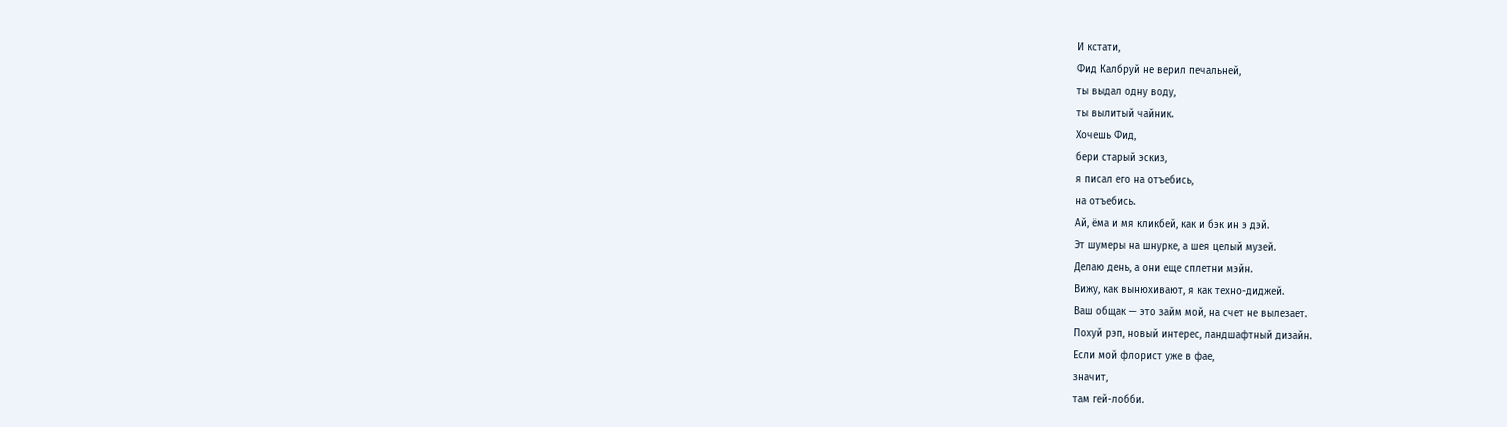И кстати,
Фид Калбруй не верил печальней,
ты выдал одну воду,
ты вылитый чайник.
Хочешь Фид,
бери старый эскиз,
я писал его на отъебись,
на отъебись.
Ай, ёма и мя кликбей, как и бэк ин э дэй.
Эт шумеры на шнурке, а шея целый музей.
Делаю день, а они еще сплетни мэйн.
Вижу, как вынюхивают, я как техно-диджей.
Ваш общак — это займ мой, на счет не вылезает.
Похуй рэп, новый интерес, ландшафтный дизайн.
Если мой флорист уже в фае,
значит,
там гей-лобби.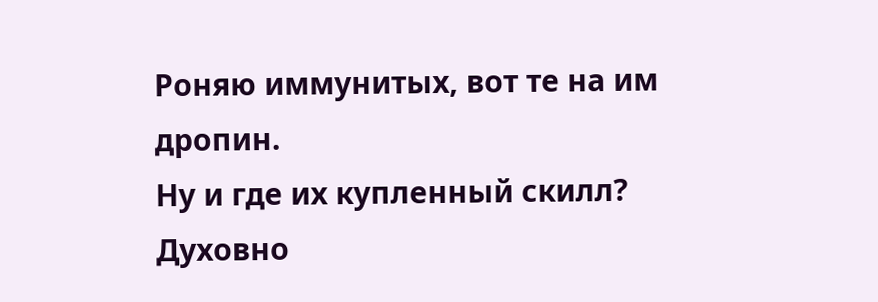Роняю иммунитых, вот те на им дропин.
Ну и где их купленный скилл?
Духовно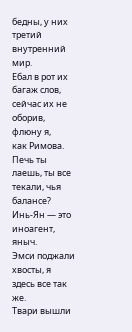бедны, у них третий внутренний мир.
Ебал в рот их багаж слов,
сейчас их не оборив,
флюну я,
как Римова.
Печь ты лаешь, ты все текали, чья балансе?
Инь-Ян — это иноагент, яныч.
Эмси поджали хвосты, я здесь все так же.
Твари вышли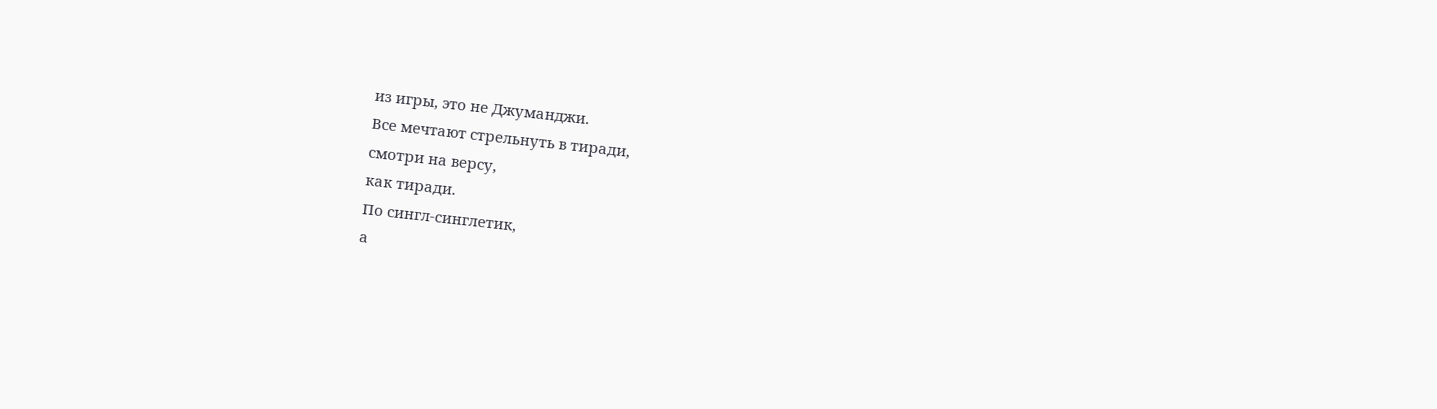из игры, это не Джуманджи.
Все мечтают стрельнуть в тиради,
смотри на версу,
как тиради.
По сингл-синглетик,
а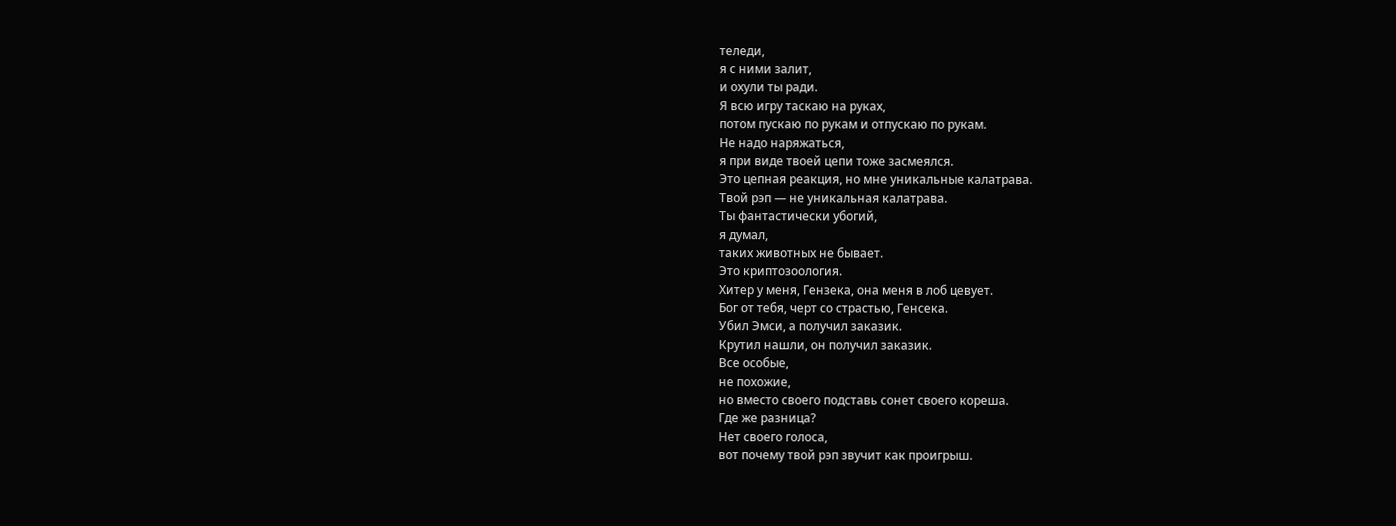теледи,
я с ними залит,
и охули ты ради.
Я всю игру таскаю на руках,
потом пускаю по рукам и отпускаю по рукам.
Не надо наряжаться,
я при виде твоей цепи тоже засмеялся.
Это цепная реакция, но мне уникальные калатрава.
Твой рэп — не уникальная калатрава.
Ты фантастически убогий,
я думал,
таких животных не бывает.
Это криптозоология.
Хитер у меня, Гензека, она меня в лоб цевует.
Бог от тебя, черт со страстью, Генсека.
Убил Эмси, а получил заказик.
Крутил нашли, он получил заказик.
Все особые,
не похожие,
но вместо своего подставь сонет своего кореша.
Где же разница?
Нет своего голоса,
вот почему твой рэп звучит как проигрыш.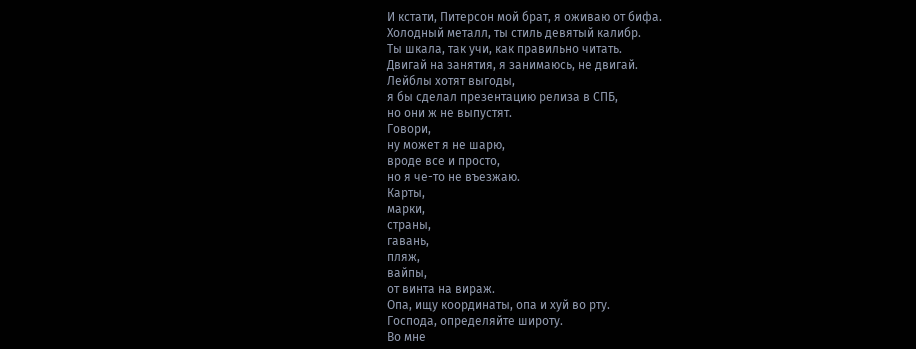И кстати, Питерсон мой брат, я оживаю от бифа.
Холодный металл, ты стиль девятый калибр.
Ты шкала, так учи, как правильно читать.
Двигай на занятия, я занимаюсь, не двигай.
Лейблы хотят выгоды,
я бы сделал презентацию релиза в СПБ,
но они ж не выпустят.
Говори,
ну может я не шарю,
вроде все и просто,
но я че-то не въезжаю.
Карты,
марки,
страны,
гавань,
пляж,
вайпы,
от винта на вираж.
Опа, ищу координаты, опа и хуй во рту.
Господа, определяйте широту.
Во мне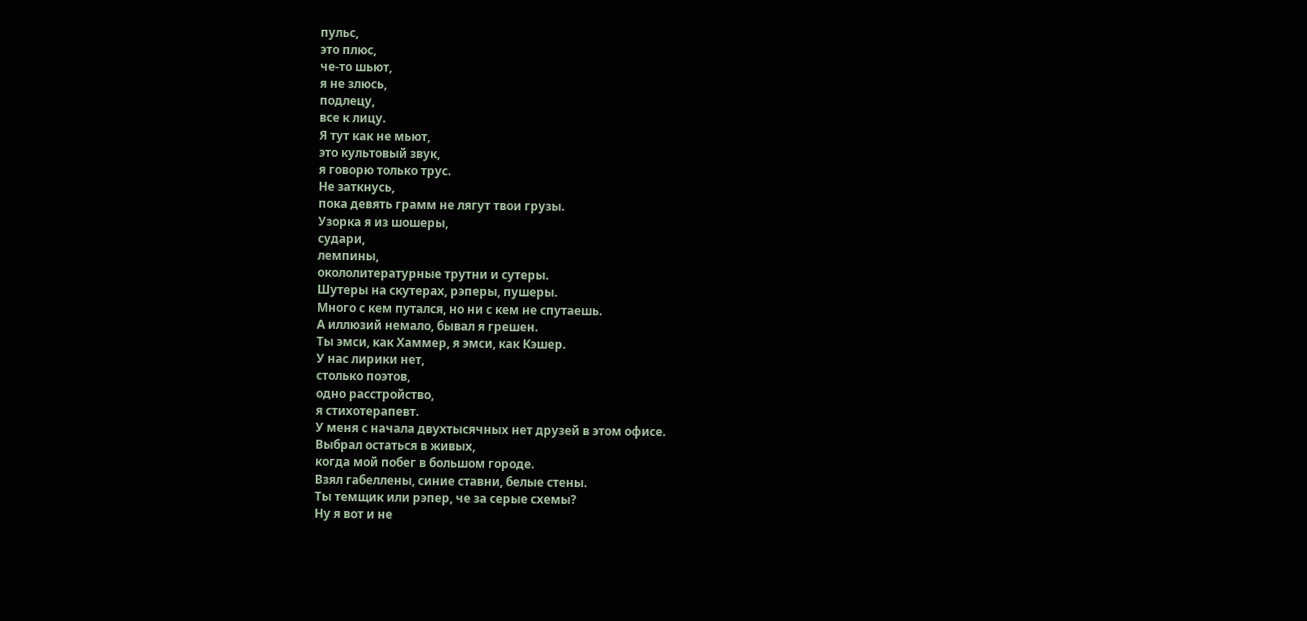пульс,
это плюс,
че-то шьют,
я не злюсь,
подлецу,
все к лицу.
Я тут как не мьют,
это культовый звук,
я говорю только трус.
Не заткнусь,
пока девять грамм не лягут твои грузы.
Узорка я из шошеры,
судари,
лемпины,
окололитературные трутни и сутеры.
Шутеры на скутерах, рэперы, пушеры.
Много с кем путался, но ни с кем не спутаешь.
А иллюзий немало, бывал я грешен.
Ты эмси, как Хаммер, я эмси, как Кэшер.
У нас лирики нет,
столько поэтов,
одно расстройство,
я стихотерапевт.
У меня с начала двухтысячных нет друзей в этом офисе.
Выбрал остаться в живых,
когда мой побег в большом городе.
Взял габеллены, синие ставни, белые стены.
Ты темщик или рэпер, че за серые схемы?
Ну я вот и не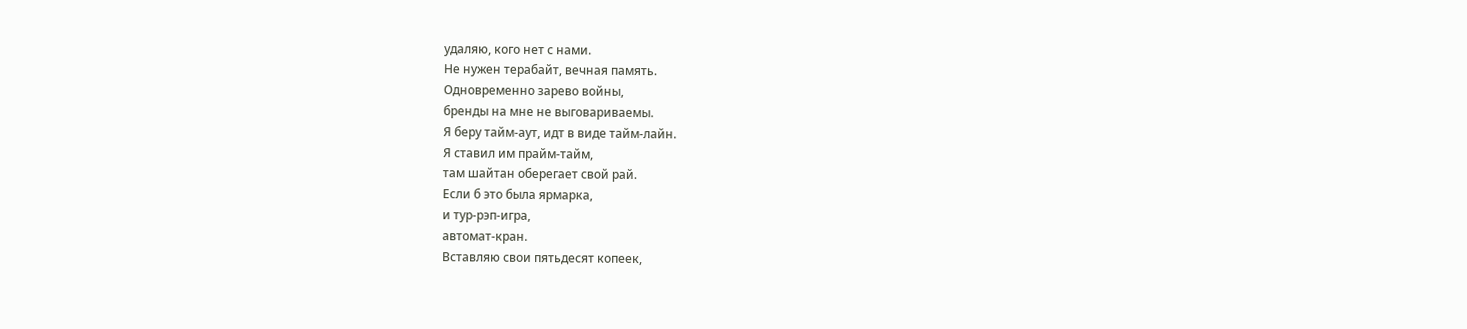удаляю, кого нет с нами.
Не нужен терабайт, вечная память.
Одновременно зарево войны,
бренды на мне не выговариваемы.
Я беру тайм-аут, идт в виде тайм-лайн.
Я ставил им прайм-тайм,
там шайтан оберегает свой рай.
Если б это была ярмарка,
и тур-рэп-игра,
автомат-кран.
Вставляю свои пятьдесят копеек,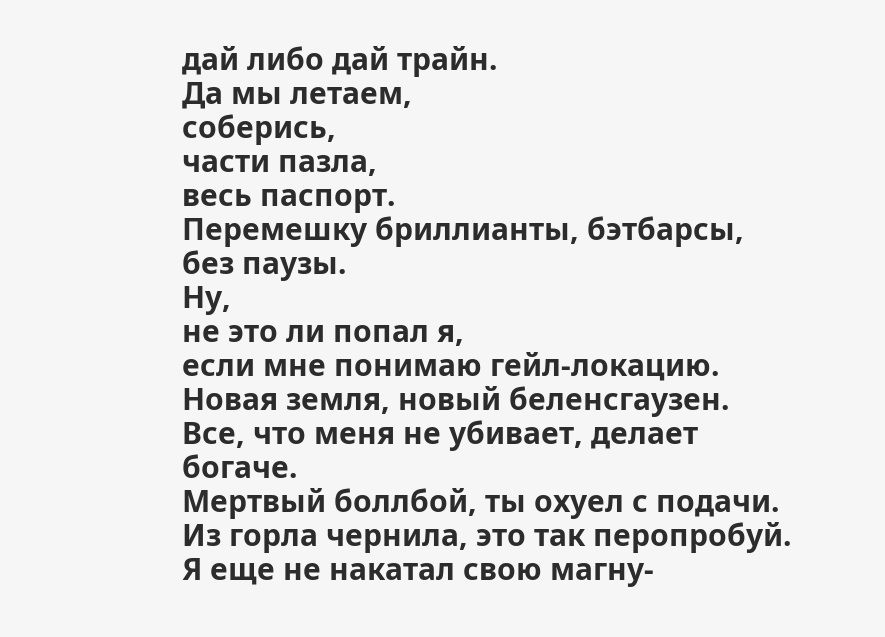дай либо дай трайн.
Да мы летаем,
соберись,
части пазла,
весь паспорт.
Перемешку бриллианты, бэтбарсы, без паузы.
Ну,
не это ли попал я,
если мне понимаю гейл-локацию.
Новая земля, новый беленсгаузен.
Все, что меня не убивает, делает богаче.
Мертвый боллбой, ты охуел с подачи.
Из горла чернила, это так перопробуй.
Я еще не накатал свою магну-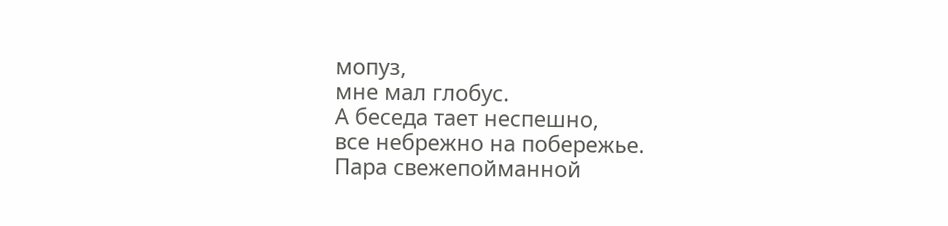мопуз,
мне мал глобус.
А беседа тает неспешно,
все небрежно на побережье.
Пара свежепойманной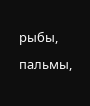рыбы,
пальмы,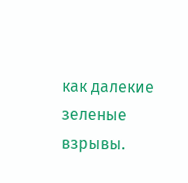как далекие зеленые взрывы.